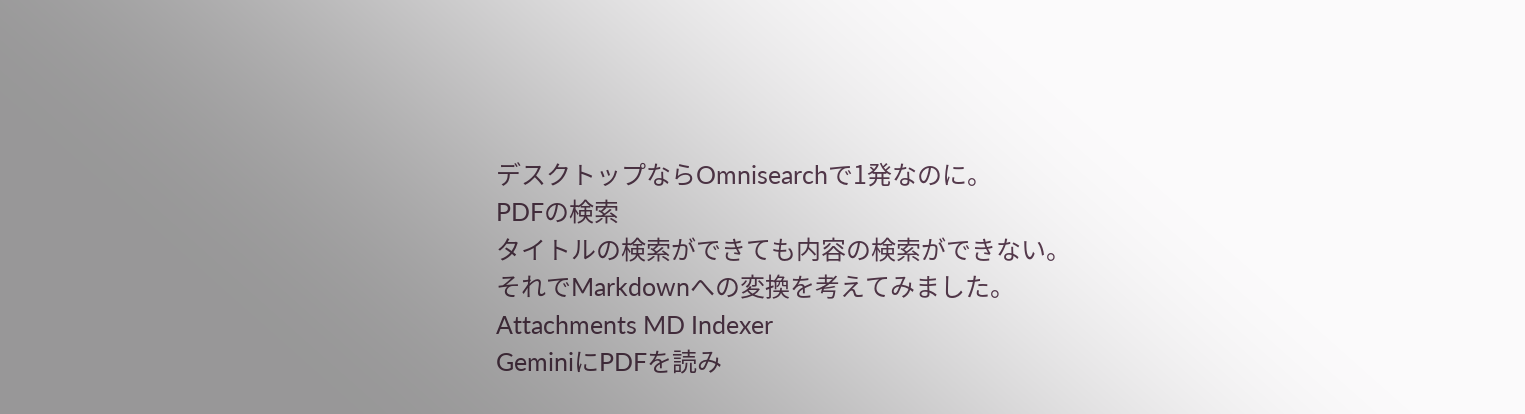デスクトップならOmnisearchで1発なのに。
PDFの検索
タイトルの検索ができても内容の検索ができない。
それでMarkdownへの変換を考えてみました。
Attachments MD Indexer
GeminiにPDFを読み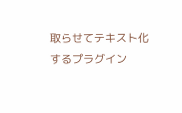取らせてテキスト化するプラグイン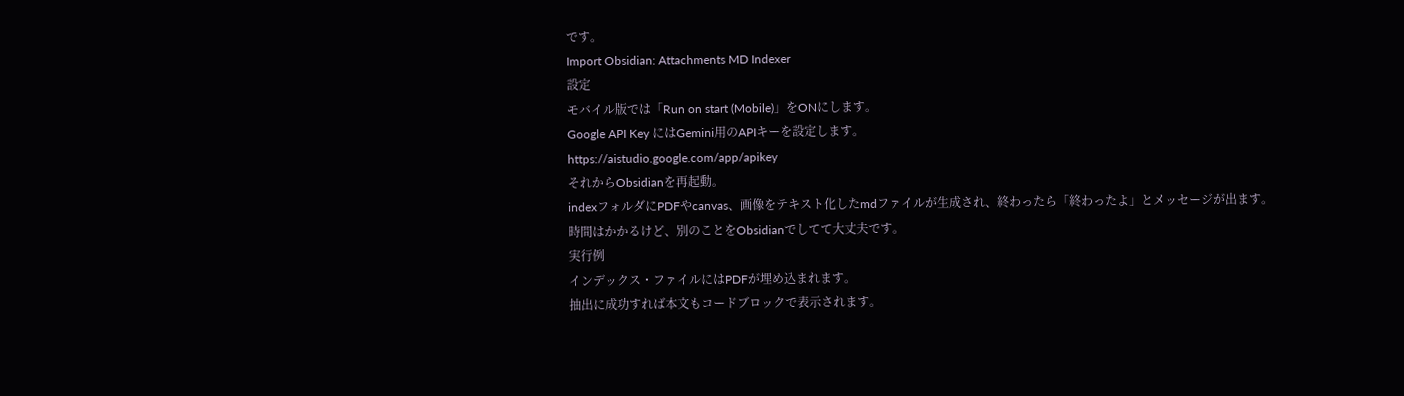です。
Import Obsidian: Attachments MD Indexer
設定
モバイル版では「Run on start (Mobile)」をONにします。
Google API Key にはGemini用のAPIキーを設定します。
https://aistudio.google.com/app/apikey
それからObsidianを再起動。
indexフォルダにPDFやcanvas、画像をテキスト化したmdファイルが生成され、終わったら「終わったよ」とメッセージが出ます。
時間はかかるけど、別のことをObsidianでしてて大丈夫です。
実行例
インデックス・ファイルにはPDFが埋め込まれます。
抽出に成功すれば本文もコードブロックで表示されます。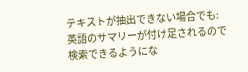テキストが抽出できない場合でも:
英語のサマリーが付け足されるので検索できるようにな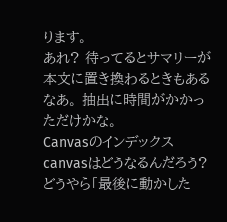ります。
あれ? 待ってるとサマリーが本文に置き換わるときもあるなあ。 抽出に時間がかかっただけかな。
Canvasのインデックス
canvasはどうなるんだろう?
どうやら「最後に動かした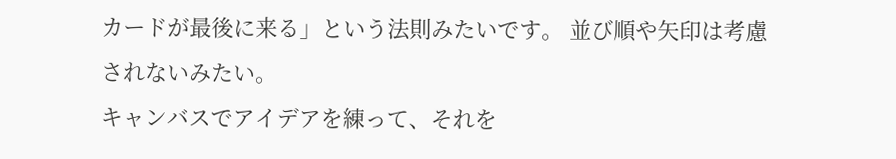カードが最後に来る」という法則みたいです。 並び順や矢印は考慮されないみたい。
キャンバスでアイデアを練って、それを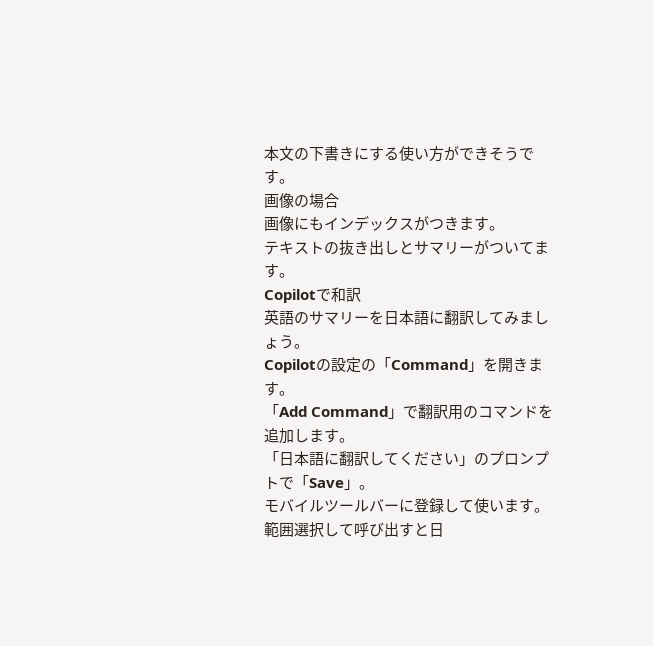本文の下書きにする使い方ができそうです。
画像の場合
画像にもインデックスがつきます。
テキストの抜き出しとサマリーがついてます。
Copilotで和訳
英語のサマリーを日本語に翻訳してみましょう。
Copilotの設定の「Command」を開きます。
「Add Command」で翻訳用のコマンドを追加します。
「日本語に翻訳してください」のプロンプトで「Save」。
モバイルツールバーに登録して使います。
範囲選択して呼び出すと日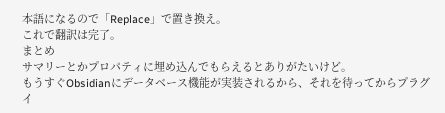本語になるので「Replace」で置き換え。
これで翻訳は完了。
まとめ
サマリーとかプロパティに埋め込んでもらえるとありがたいけど。
もうすぐObsidianにデータベース機能が実装されるから、それを待ってからプラグイ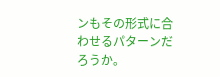ンもその形式に合わせるパターンだろうか。